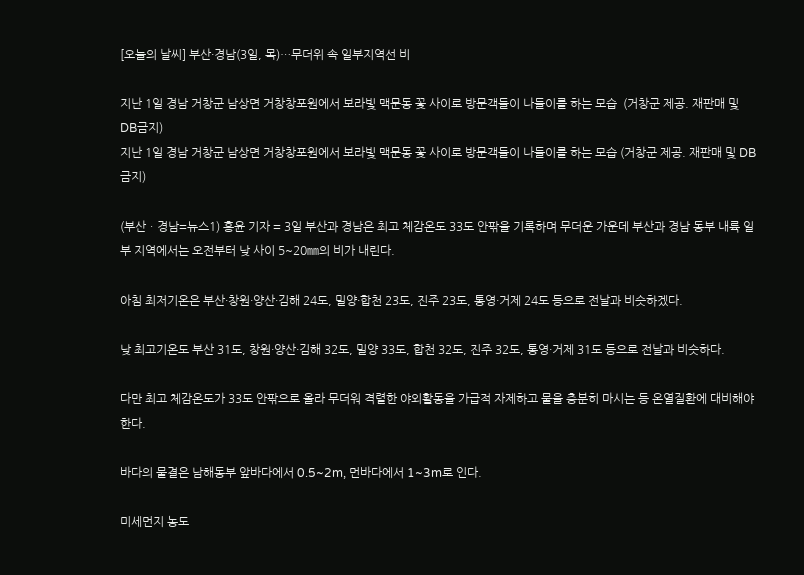[오늘의 날씨] 부산·경남(3일, 목)…무더위 속 일부지역선 비

지난 1일 경남 거창군 남상면 거창창포원에서 보라빛 맥문동 꽃 사이로 방문객들이 나들이를 하는 모습  (거창군 제공. 재판매 및 DB금지)
지난 1일 경남 거창군 남상면 거창창포원에서 보라빛 맥문동 꽃 사이로 방문객들이 나들이를 하는 모습 (거창군 제공. 재판매 및 DB금지)

(부산ㆍ경남=뉴스1) 홍윤 기자 = 3일 부산과 경남은 최고 체감온도 33도 안팎을 기록하며 무더운 가운데 부산과 경남 동부 내륙 일부 지역에서는 오전부터 낮 사이 5~20㎜의 비가 내린다.

아침 최저기온은 부산·창원·양산·김해 24도, 밀양·합천 23도, 진주 23도, 통영·거제 24도 등으로 전날과 비슷하겠다.

낮 최고기온도 부산 31도, 창원·양산·김해 32도, 밀양 33도, 합천 32도, 진주 32도, 통영·거제 31도 등으로 전날과 비슷하다.

다만 최고 체감온도가 33도 안팎으로 올라 무더워 격렬한 야외활동을 가급적 자제하고 물을 충분히 마시는 등 온열질환에 대비해야 한다.

바다의 물결은 남해동부 앞바다에서 0.5~2m, 먼바다에서 1~3m로 인다.

미세먼지 농도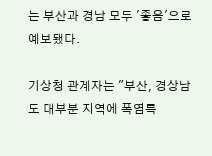는 부산과 경남 모두 '좋음'으로 예보됐다.

기상청 관계자는 "부산, 경상남도 대부분 지역에 폭염특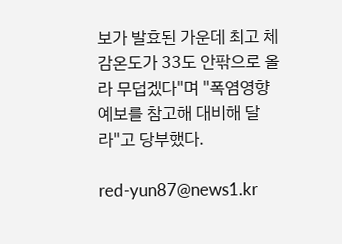보가 발효된 가운데 최고 체감온도가 33도 안팎으로 올라 무덥겠다"며 "폭염영향예보를 참고해 대비해 달라"고 당부했다.

red-yun87@news1.kr